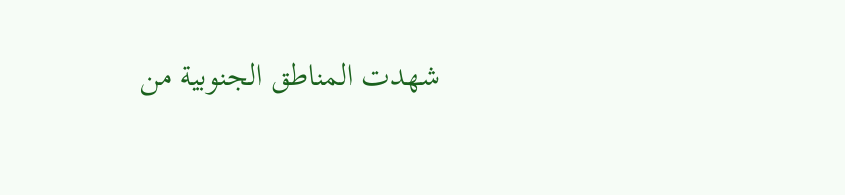شهدت المناطق الجنوبية من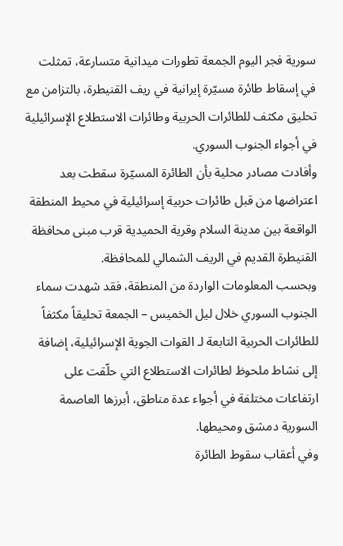سورية فجر اليوم الجمعة تطورات ميدانية متسارعة، تمثلت في إسقاط طائرة مسيّرة إيرانية في ريف القنيطرة، بالتزامن مع تحليق مكثف للطائرات الحربية وطائرات الاستطلاع الإسرائيلية في أجواء الجنوب السوري.
وأفادت مصادر محلية بأن الطائرة المسيّرة سقطت بعد اعتراضها من قبل طائرات حربية إسرائيلية في محيط المنطقة الواقعة بين مدينة السلام وقرية الحميدية قرب مبنى محافظة القنيطرة القديم في الريف الشمالي للمحافظة.
وبحسب المعلومات الواردة من المنطقة، فقد شهدت سماء الجنوب السوري خلال ليل الخميس – الجمعة تحليقاً مكثفاً للطائرات الحربية التابعة لـ القوات الجوية الإسرائيلية، إضافة إلى نشاط ملحوظ لطائرات الاستطلاع التي حلّقت على ارتفاعات مختلفة في أجواء عدة مناطق، أبرزها العاصمة السورية دمشق ومحيطها.
وفي أعقاب سقوط الطائرة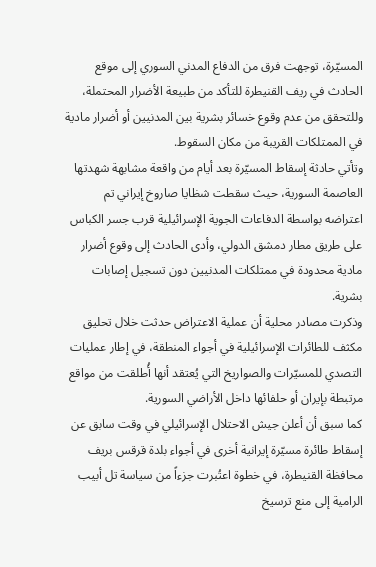المسيّرة، توجهت فرق من الدفاع المدني السوري إلى موقع الحادث في ريف القنيطرة للتأكد من طبيعة الأضرار المحتملة، وللتحقق من عدم وقوع خسائر بشرية بين المدنيين أو أضرار مادية في الممتلكات القريبة من مكان السقوط.
وتأتي حادثة إسقاط المسيّرة بعد أيام من واقعة مشابهة شهدتها العاصمة السورية، حيث سقطت شظايا صاروخ إيراني تم اعتراضه بواسطة الدفاعات الجوية الإسرائيلية قرب جسر الكباس على طريق مطار دمشق الدولي، وأدى الحادث إلى وقوع أضرار مادية محدودة في ممتلكات المدنيين دون تسجيل إصابات بشرية.
وذكرت مصادر محلية أن عملية الاعتراض حدثت خلال تحليق مكثف للطائرات الإسرائيلية في أجواء المنطقة، في إطار عمليات التصدي للمسيّرات والصواريخ التي يُعتقد أنها أُطلقت من مواقع مرتبطة بإيران أو حلفائها داخل الأراضي السورية.
كما سبق أن أعلن جيش الاحتلال الإسرائيلي في وقت سابق عن إسقاط طائرة مسيّرة إيرانية أخرى في أجواء بلدة قرقس بريف محافظة القنيطرة، في خطوة اعتُبرت جزءاً من سياسة تل أبيب الرامية إلى منع ترسيخ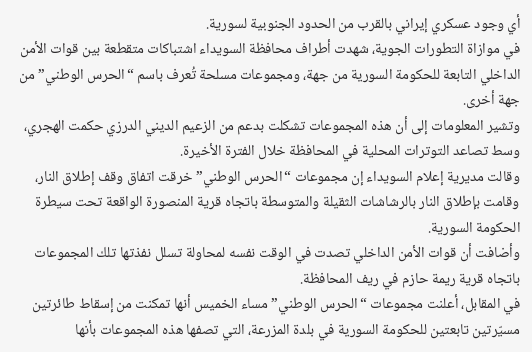أي وجود عسكري إيراني بالقرب من الحدود الجنوبية لسورية.
في موازاة التطورات الجوية، شهدت أطراف محافظة السويداء اشتباكات متقطعة بين قوات الأمن الداخلي التابعة للحكومة السورية من جهة، ومجموعات مسلحة تُعرف باسم “الحرس الوطني” من جهة أخرى.
وتشير المعلومات إلى أن هذه المجموعات تشكلت بدعم من الزعيم الديني الدرزي حكمت الهجري، وسط تصاعد التوترات المحلية في المحافظة خلال الفترة الأخيرة.
وقالت مديرية إعلام السويداء إن مجموعات “الحرس الوطني” خرقت اتفاق وقف إطلاق النار، وقامت بإطلاق النار بالرشاشات الثقيلة والمتوسطة باتجاه قرية المنصورة الواقعة تحت سيطرة الحكومة السورية.
وأضافت أن قوات الأمن الداخلي تصدت في الوقت نفسه لمحاولة تسلل نفذتها تلك المجموعات باتجاه قرية ريمة حازم في ريف المحافظة.
في المقابل، أعلنت مجموعات “الحرس الوطني” مساء الخميس أنها تمكنت من إسقاط طائرتين مسيّرتين تابعتين للحكومة السورية في بلدة المزرعة، التي تصفها هذه المجموعات بأنها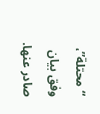“محتلة”، وفق بيان صادر عنها.